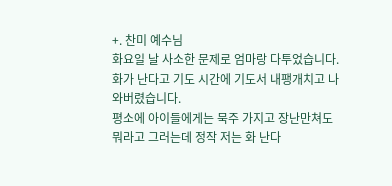+. 찬미 예수님
화요일 날 사소한 문제로 엄마랑 다투었습니다.
화가 난다고 기도 시간에 기도서 내팽개치고 나와버렸습니다.
평소에 아이들에게는 묵주 가지고 장난만쳐도 뭐라고 그러는데 정작 저는 화 난다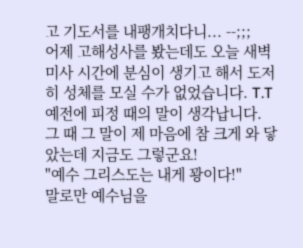고 기도서를 내팽개치다니... --;;;
어제 고해성사를 봤는데도 오늘 새벽 미사 시간에 분심이 생기고 해서 도저히 성체를 모실 수가 없었습니다. T.T
예전에 피정 때의 말이 생각납니다.
그 때 그 말이 제 마음에 참 크게 와 닿았는데 지금도 그렇군요!
"예수 그리스도는 내게 꽝이다!"
말로만 예수님을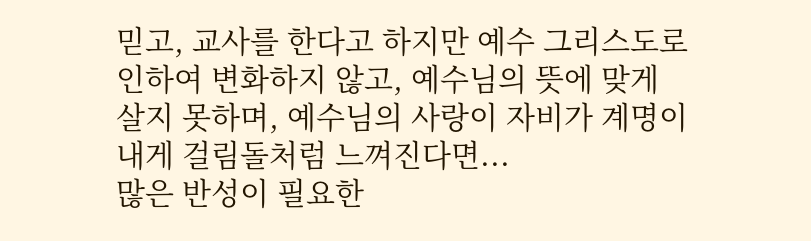믿고, 교사를 한다고 하지만 예수 그리스도로 인하여 변화하지 않고, 예수님의 뜻에 맞게 살지 못하며, 예수님의 사랑이 자비가 계명이 내게 걸림돌처럼 느껴진다면...
많은 반성이 필요한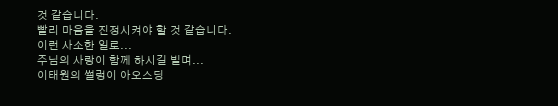것 같습니다.
빨리 마음을 진정시켜야 할 것 같습니다.
이런 사소한 일로...
주님의 사랑이 함께 하시길 빌며...
이태원의 썰렁이 아오스딩